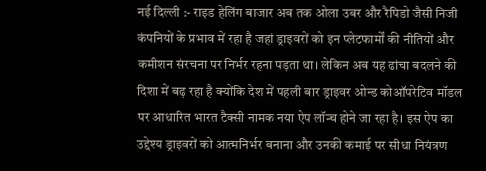नई दिल्ली :- राइड हेलिंग बाजार अब तक ओला उबर और रैपिडो जैसी निजी कंपनियों के प्रभाव में रहा है जहां ड्राइवरों को इन प्लेटफार्मों की नीतियों और कमीशन संरचना पर निर्भर रहना पड़ता था। लेकिन अब यह ढांचा बदलने की दिशा में बढ़ रहा है क्योंकि देश में पहली बार ड्राइवर ओन्ड कोऑपरेटिव मॉडल पर आधारित भारत टैक्सी नामक नया ऐप लॉन्च होने जा रहा है। इस ऐप का उद्देश्य ड्राइवरों को आत्मनिर्भर बनाना और उनकी कमाई पर सीधा नियंत्रण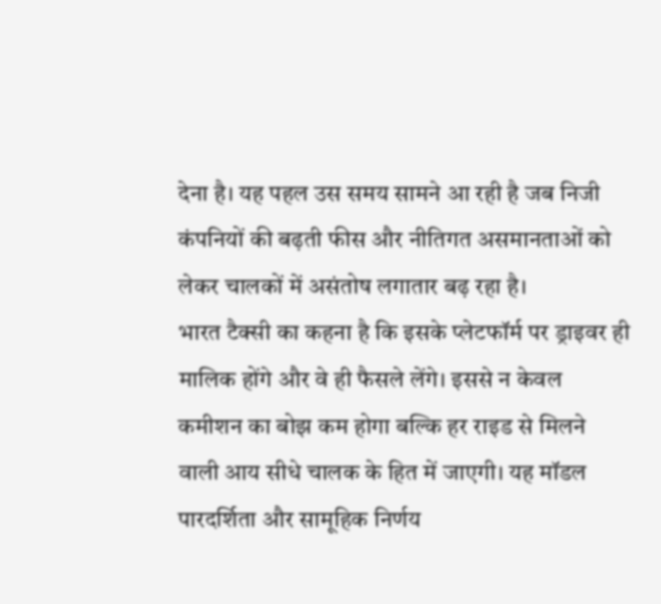देना है। यह पहल उस समय सामने आ रही है जब निजी कंपनियों की बढ़ती फीस और नीतिगत असमानताओं को लेकर चालकों में असंतोष लगातार बढ़ रहा है।
भारत टैक्सी का कहना है कि इसके प्लेटफॉर्म पर ड्राइवर ही मालिक होंगे और वे ही फैसले लेंगे। इससे न केवल कमीशन का बोझ कम होगा बल्कि हर राइड से मिलने वाली आय सीधे चालक के हित में जाएगी। यह मॉडल पारदर्शिता और सामूहिक निर्णय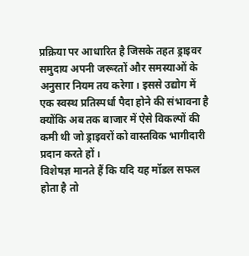प्रक्रिया पर आधारित है जिसके तहत ड्राइवर समुदाय अपनी जरूरतों और समस्याओं के अनुसार नियम तय करेगा। इससे उद्योग में एक स्वस्थ प्रतिस्पर्धा पैदा होने की संभावना है क्योंकि अब तक बाजार में ऐसे विकल्पों की कमी थी जो ड्राइवरों को वास्तविक भागीदारी प्रदान करते हों।
विशेषज्ञ मानते हैं कि यदि यह मॉडल सफल होता है तो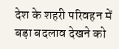देश के शहरी परिवहन में बड़ा बदलाव देखने को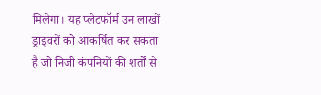मिलेगा। यह प्लेटफॉर्म उन लाखों ड्राइवरों को आकर्षित कर सकता है जो निजी कंपनियों की शर्तों से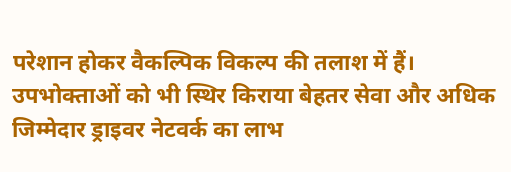परेशान होकर वैकल्पिक विकल्प की तलाश में हैं। उपभोक्ताओं को भी स्थिर किराया बेहतर सेवा और अधिक जिम्मेदार ड्राइवर नेटवर्क का लाभ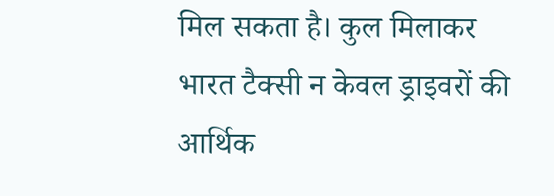मिल सकता है। कुल मिलाकर भारत टैक्सी न केवल ड्राइवरों की आर्थिक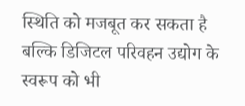स्थिति को मजबूत कर सकता है बल्कि डिजिटल परिवहन उद्योग के स्वरूप को भी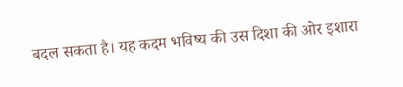बदल सकता है। यह कदम भविष्य की उस दिशा की ओर इशारा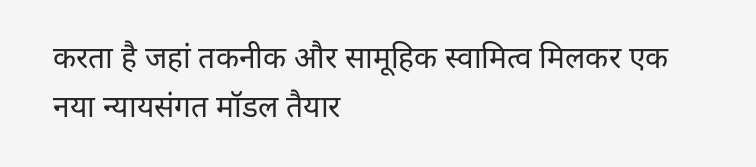करता है जहां तकनीक और सामूहिक स्वामित्व मिलकर एक नया न्यायसंगत मॉडल तैयार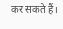कर सकते हैं।